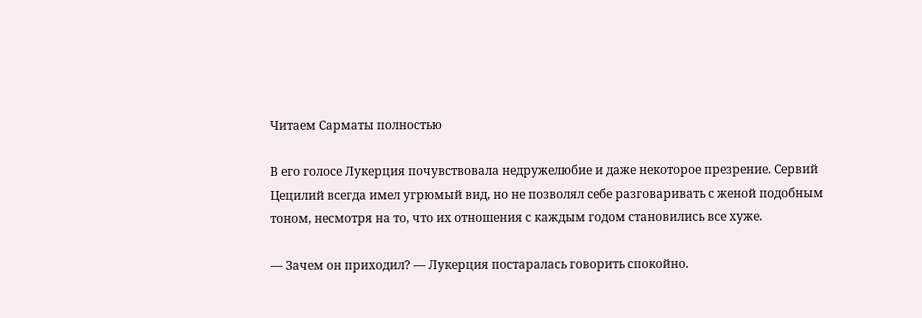Читаем Сарматы полностью

В его голосе Лукерция почувствовала недружелюбие и даже некоторое презрение. Сервий Цецилий всегда имел угрюмый вид, но не позволял себе разговаривать с женой подобным тоном, несмотря на то, что их отношения с каждым годом становились все хуже.

— Зачем он приходил? — Лукерция постаралась говорить спокойно.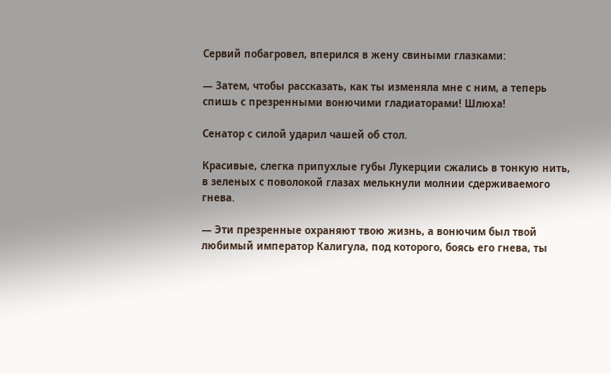Сервий побагровел, вперился в жену свиными глазками:

— Затем, чтобы рассказать, как ты изменяла мне с ним, а теперь спишь с презренными вонючими гладиаторами! Шлюха!

Сенатор с силой ударил чашей об стол.

Красивые, слегка припухлые губы Лукерции сжались в тонкую нить, в зеленых с поволокой глазах мелькнули молнии сдерживаемого гнева.

— Эти презренные охраняют твою жизнь, а вонючим был твой любимый император Калигула, под которого, боясь его гнева, ты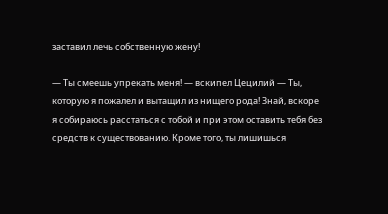заставил лечь собственную жену!

— Ты смеешь упрекать меня! — вскипел Цецилий — Ты, которую я пожалел и вытащил из нищего рода! Знай, вскоре я собираюсь расстаться с тобой и при этом оставить тебя без средств к существованию. Кроме того, ты лишишься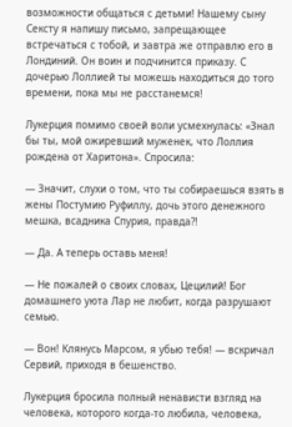возможности общаться с детьми! Нашему сыну Сексту я напишу письмо, запрещающее встречаться с тобой, и завтра же отправлю его в Лондиний. Он воин и подчинится приказу. С дочерью Лоллией ты можешь находиться до того времени, пока мы не расстанемся!

Лукерция помимо своей воли усмехнулась: «Знал бы ты, мой ожиревший муженек, что Лоллия рождена от Харитона». Спросила:

— Значит, слухи о том, что ты собираешься взять в жены Постумию Руфиллу, дочь этого денежного мешка, всадника Спурия, правда?!

— Да. А теперь оставь меня!

— Не пожалей о своих словах, Цецилий! Бог домашнего уюта Лар не любит, когда разрушают семью.

— Вон! Клянусь Марсом, я убью тебя! — вскричал Сервий, приходя в бешенство.

Лукерция бросила полный ненависти взгляд на человека, которого когда-то любила, человека,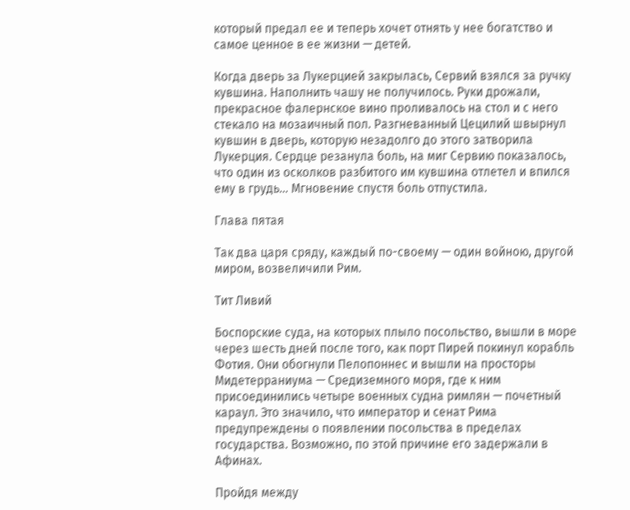который предал ее и теперь хочет отнять у нее богатство и самое ценное в ее жизни — детей.

Когда дверь за Лукерцией закрылась, Сервий взялся за ручку кувшина. Наполнить чашу не получилось. Руки дрожали, прекрасное фалернское вино проливалось на стол и с него стекало на мозаичный пол. Разгневанный Цецилий швырнул кувшин в дверь, которую незадолго до этого затворила Лукерция. Сердце резанула боль, на миг Сервию показалось, что один из осколков разбитого им кувшина отлетел и впился ему в грудь… Мгновение спустя боль отпустила.

Глава пятая

Так два царя сряду, каждый по-своему — один войною, другой миром, возвеличили Рим.

Тит Ливий

Боспорские суда, на которых плыло посольство, вышли в море через шесть дней после того, как порт Пирей покинул корабль Фотия. Они обогнули Пелопоннес и вышли на просторы Мидетерраниума — Средиземного моря, где к ним присоединились четыре военных судна римлян — почетный караул. Это значило, что император и сенат Рима предупреждены о появлении посольства в пределах государства. Возможно, по этой причине его задержали в Афинах.

Пройдя между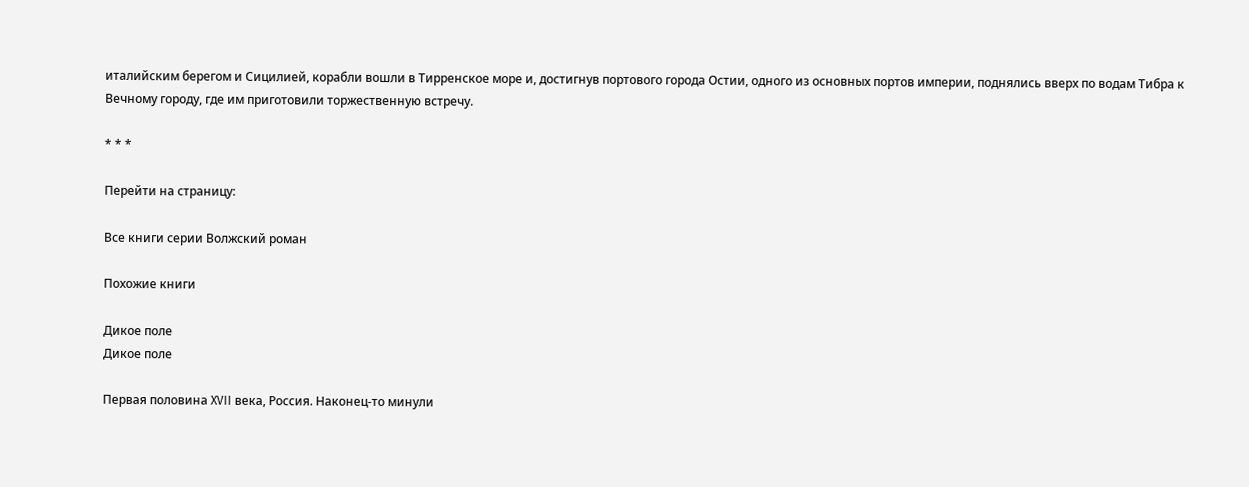италийским берегом и Сицилией, корабли вошли в Тирренское море и, достигнув портового города Остии, одного из основных портов империи, поднялись вверх по водам Тибра к Вечному городу, где им приготовили торжественную встречу.

* * *

Перейти на страницу:

Все книги серии Волжский роман

Похожие книги

Дикое поле
Дикое поле

Первая половина XVII века, Россия. Наконец-то минули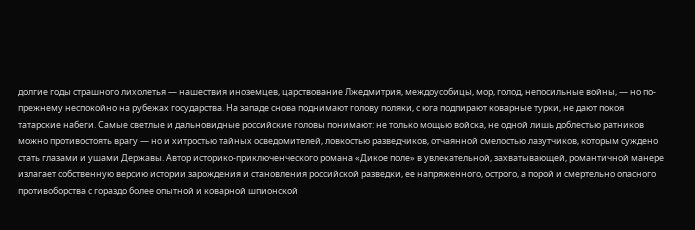долгие годы страшного лихолетья — нашествия иноземцев, царствование Лжедмитрия, междоусобицы, мор, голод, непосильные войны, — но по-прежнему неспокойно на рубежах государства. На западе снова поднимают голову поляки, с юга подпирают коварные турки, не дают покоя татарские набеги. Самые светлые и дальновидные российские головы понимают: не только мощью войска, не одной лишь доблестью ратников можно противостоять врагу — но и хитростью тайных осведомителей, ловкостью разведчиков, отчаянной смелостью лазутчиков, которым суждено стать глазами и ушами Державы. Автор историко-приключенческого романа «Дикое поле» в увлекательной, захватывающей, романтичной манере излагает собственную версию истории зарождения и становления российской разведки, ее напряженного, острого, а порой и смертельно опасного противоборства с гораздо более опытной и коварной шпионской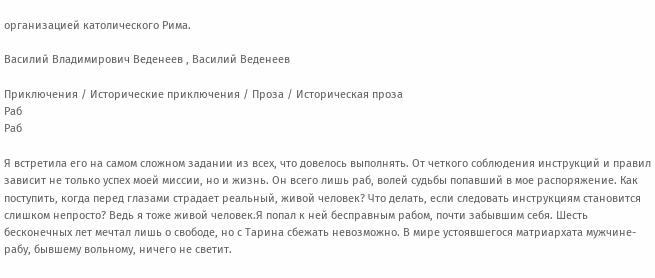организацией католического Рима.

Василий Владимирович Веденеев , Василий Веденеев

Приключения / Исторические приключения / Проза / Историческая проза
Раб
Раб

Я встретила его на самом сложном задании из всех, что довелось выполнять. От четкого соблюдения инструкций и правил зависит не только успех моей миссии, но и жизнь. Он всего лишь раб, волей судьбы попавший в мое распоряжение. Как поступить, когда перед глазами страдает реальный, живой человек? Что делать, если следовать инструкциям становится слишком непросто? Ведь я тоже живой человек.Я попал к ней бесправным рабом, почти забывшим себя. Шесть бесконечных лет мечтал лишь о свободе, но с Тарина сбежать невозможно. В мире устоявшегося матриархата мужчине-рабу, бывшему вольному, ничего не светит.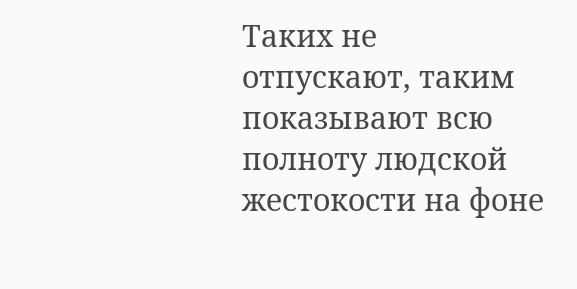Таких не отпускают, таким показывают всю полноту людской жестокости на фоне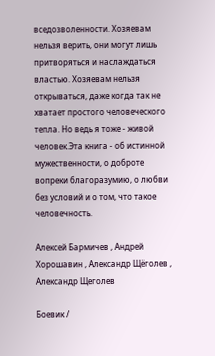вседозволенности. Хозяевам нельзя верить, они могут лишь притворяться и наслаждаться властью. Хозяевам нельзя открываться, даже когда так не хватает простого человеческого тепла. Но ведь я тоже - живой человек.Эта книга - об истинной мужественности, о доброте вопреки благоразумию, о любви без условий и о том, что такое человечность.

Алексей Бармичев , Андрей Хорошавин , Александр Щёголев , Александр Щеголев

Боевик /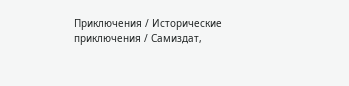Приключения / Исторические приключения / Самиздат,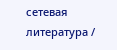сетевая литература /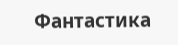Фантастика